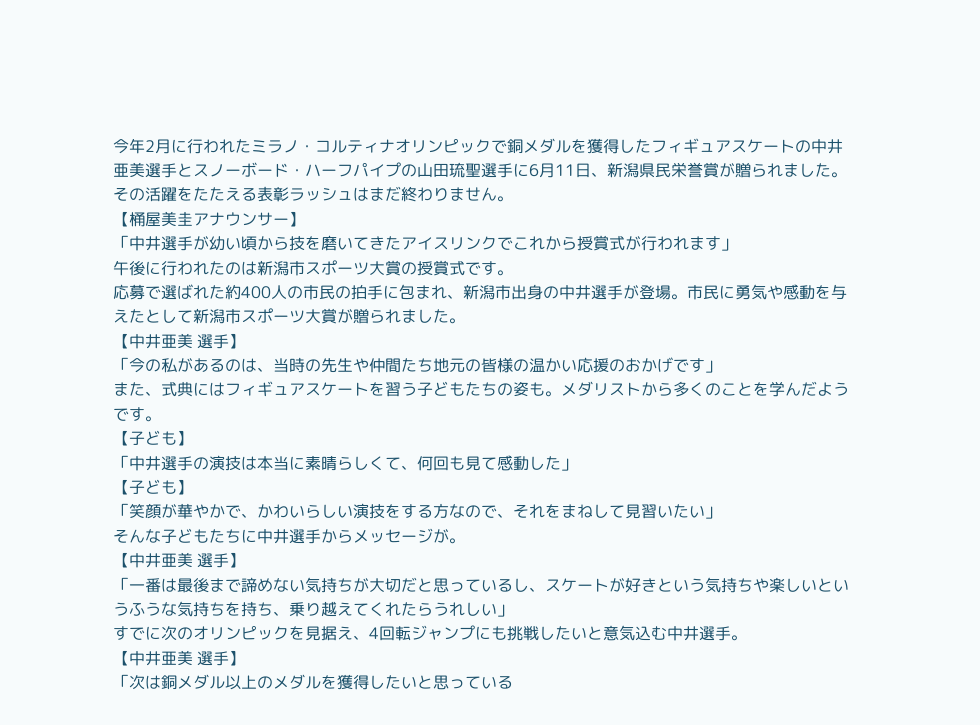今年2月に行われたミラノ・コルティナオリンピックで銅メダルを獲得したフィギュアスケートの中井亜美選手とスノーボード・ハーフパイプの山田琉聖選手に6月11日、新潟県民栄誉賞が贈られました。
その活躍をたたえる表彰ラッシュはまだ終わりません。
【桶屋美圭アナウンサー】
「中井選手が幼い頃から技を磨いてきたアイスリンクでこれから授賞式が行われます」
午後に行われたのは新潟市スポーツ大賞の授賞式です。
応募で選ばれた約400人の市民の拍手に包まれ、新潟市出身の中井選手が登場。市民に勇気や感動を与えたとして新潟市スポーツ大賞が贈られました。
【中井亜美 選手】
「今の私があるのは、当時の先生や仲間たち地元の皆様の温かい応援のおかげです」
また、式典にはフィギュアスケートを習う子どもたちの姿も。メダリストから多くのことを学んだようです。
【子ども】
「中井選手の演技は本当に素晴らしくて、何回も見て感動した」
【子ども】
「笑顔が華やかで、かわいらしい演技をする方なので、それをまねして見習いたい」
そんな子どもたちに中井選手からメッセージが。
【中井亜美 選手】
「一番は最後まで諦めない気持ちが大切だと思っているし、スケートが好きという気持ちや楽しいというふうな気持ちを持ち、乗り越えてくれたらうれしい」
すでに次のオリンピックを見据え、4回転ジャンプにも挑戦したいと意気込む中井選手。
【中井亜美 選手】
「次は銅メダル以上のメダルを獲得したいと思っている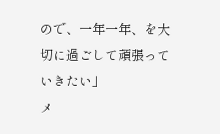ので、一年一年、を大切に過ごして頑張っていきたい」
メ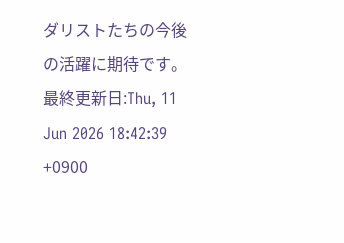ダリストたちの今後の活躍に期待です。
最終更新日:Thu, 11 Jun 2026 18:42:39 +0900